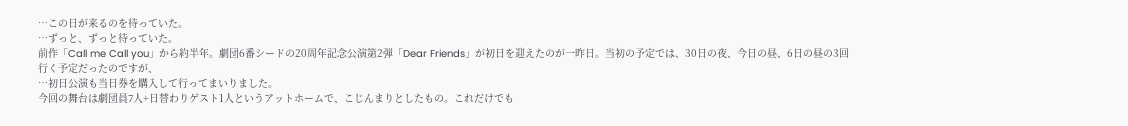…この日が来るのを待っていた。
…ずっと、ずっと待っていた。
前作「Call me Call you」から約半年。劇団6番シードの20周年記念公演第2弾「Dear Friends」が初日を迎えたのが一昨日。当初の予定では、30日の夜、今日の昼、6日の昼の3回行く予定だったのですが、
…初日公演も当日券を購入して行ってまいりました。
今回の舞台は劇団員7人+日替わりゲスト1人というアットホームで、こじんまりとしたもの。これだけでも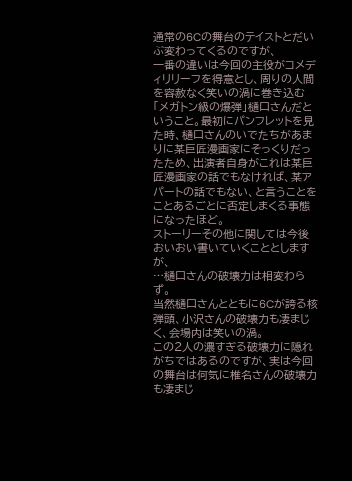通常の6Cの舞台のテイストとだいぶ変わってくるのですが、
一番の違いは今回の主役がコメディリリーフを得意とし、周りの人間を容赦なく笑いの渦に巻き込む「メガトン級の爆弾」樋口さんだということ。最初にパンフレットを見た時、樋口さんのいでたちがあまりに某巨匠漫画家にそっくりだったため、出演者自身がこれは某巨匠漫画家の話でもなければ、某アパートの話でもない、と言うことをことあるごとに否定しまくる事態になったほど。
ストーリーその他に関しては今後おいおい書いていくこととしますが、
…樋口さんの破壊力は相変わらず。
当然樋口さんとともに6Cが誇る核弾頭、小沢さんの破壊力も凄まじく、会場内は笑いの渦。
この2人の濃すぎる破壊力に隠れがちではあるのですが、実は今回の舞台は何気に椎名さんの破壊力も凄まじ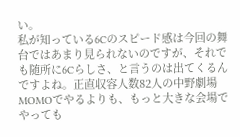い。
私が知っている6Cのスピード感は今回の舞台ではあまり見られないのですが、それでも随所に6Cらしさ、と言うのは出てくるんですよね。正直収容人数82人の中野劇場MOMOでやるよりも、もっと大きな会場でやっても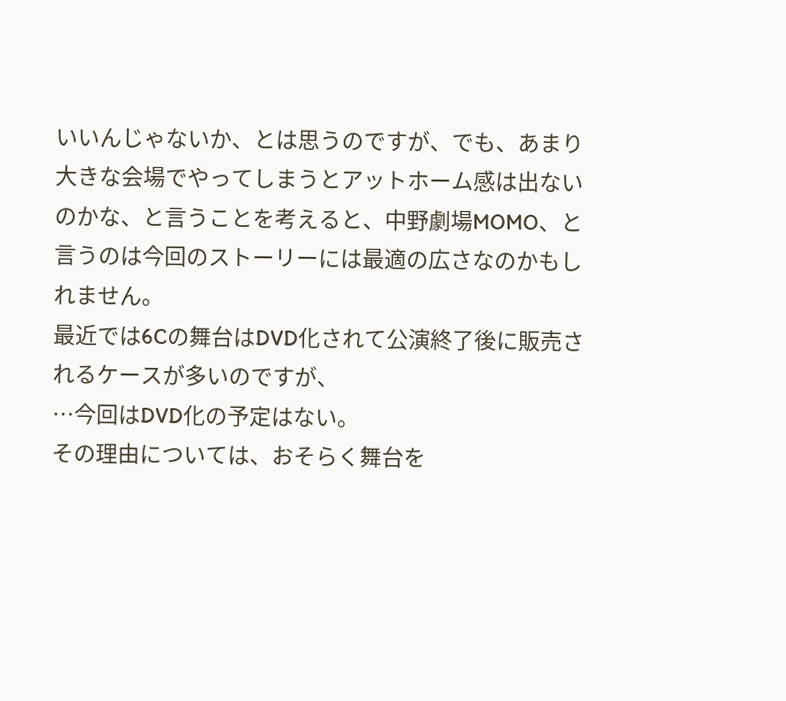いいんじゃないか、とは思うのですが、でも、あまり大きな会場でやってしまうとアットホーム感は出ないのかな、と言うことを考えると、中野劇場MOMO、と言うのは今回のストーリーには最適の広さなのかもしれません。
最近では6Cの舞台はDVD化されて公演終了後に販売されるケースが多いのですが、
…今回はDVD化の予定はない。
その理由については、おそらく舞台を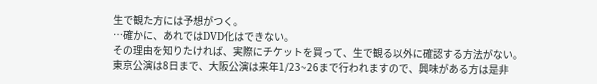生で観た方には予想がつく。
…確かに、あれではDVD化はできない。
その理由を知りたければ、実際にチケットを買って、生で観る以外に確認する方法がない。
東京公演は8日まで、大阪公演は来年1/23~26まで行われますので、興味がある方は是非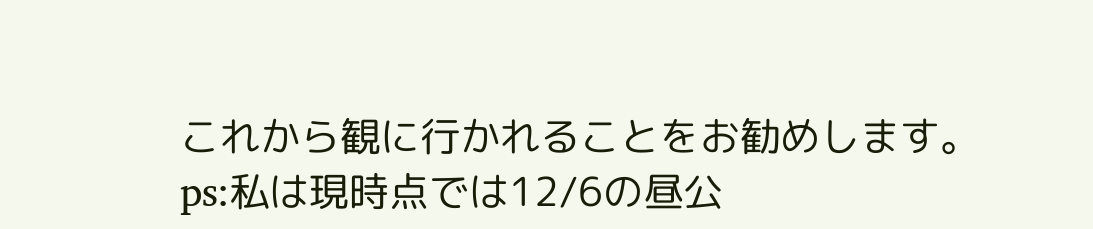これから観に行かれることをお勧めします。
ps:私は現時点では12/6の昼公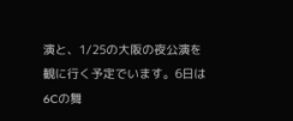演と、1/25の大阪の夜公演を観に行く予定でいます。6日は6Cの舞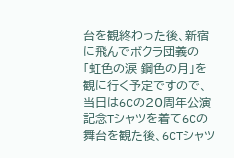台を観終わった後、新宿に飛んでボクラ団義の「虹色の涙 鋼色の月」を観に行く予定ですので、当日は6Cの20周年公演記念Tシャツを着て6Cの舞台を観た後、6CTシャツ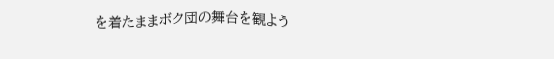を着たままボク団の舞台を観よう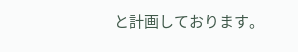と計画しております。